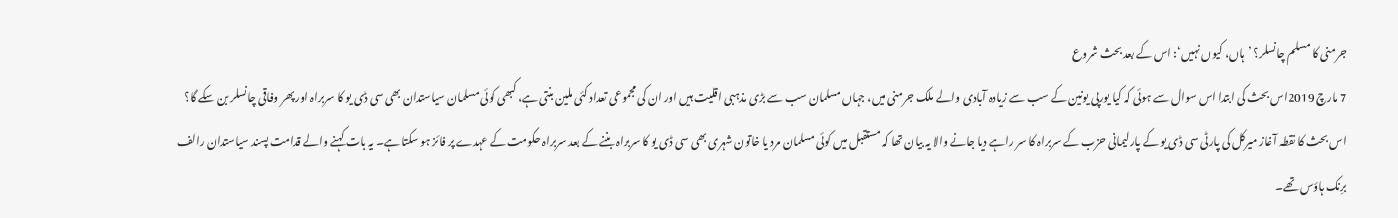جرمنی کا مسلم چانسلر؟ ’ہاں، کیوں نہیں‘: اس کے بعد بحث شروع
7 مارچ 2019اس بحث کی ابتدا اس سوال سے ہوئی کہ کیا یورپی یونین کے سب سے زیادہ آبادی والے ملک جرمنی میں، جہاں مسلمان سب سے بڑی مذہبی اقلیت ہیں اور ان کی مجموعی تعداد کئی ملین بنتی ہے، کبھی کوئی مسلمان سیاستدان بھی سی ڈی یو کا سربراہ اور پھر وفاقی چانسلر بن سکے گا؟
اس بحث کا نقطہ آغاز میرکل کی پارٹی سی ڈی یو کے پارلیمانی حزب کے سربراہ کا سر راہے دیا جانے والا یہ بیان تھا کہ مستقبل میں کوئی مسلمان مرد یا خاتون شہری بھی سی ڈی یو کا سربراہ بننے کے بعد سربراہ حکومت کے عہدے پر فائز ہو سکتا ہے۔ یہ بات کہنے والے قدامت پسند سیاستدان رالف برِنک ہاؤس تھے۔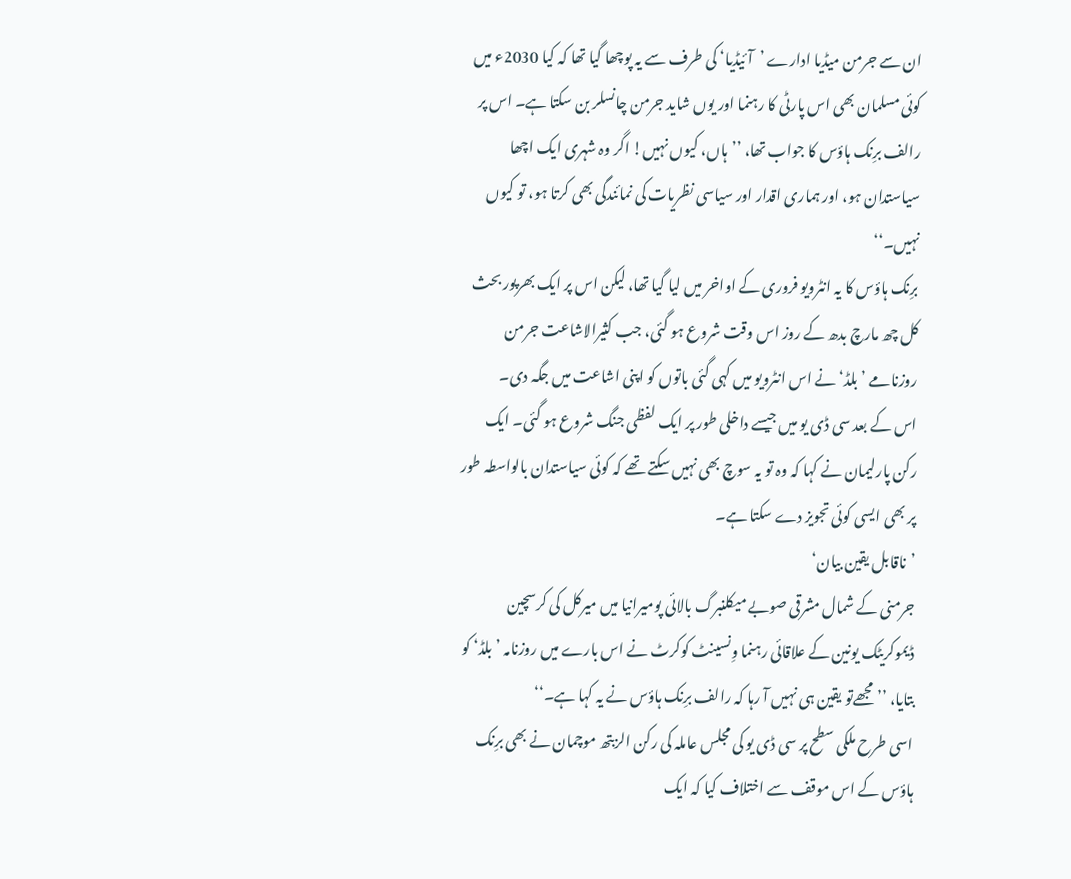ان سے جرمن میڈیا ادارے ’آئیڈیا‘ کی طرف سے یہ پوچھا گیا تھا کہ کیا 2030ء میں کوئی مسلمان بھی اس پارٹی کا رہنما اور یوں شاید جرمن چانسلر بن سکتا ہے۔ اس پر رالف برِنک ہاؤس کا جواب تھا، ’’ہاں، کیوں نہیں! اگر وہ شہری ایک اچھا سیاستدان ہو، اور ہماری اقدار اور سیاسی نظریات کی نمائندگی بھی کرتا ہو، تو کیوں نہیں۔‘‘
برِنک ہاؤس کا یہ انٹرویو فروری کے اواخر میں لیا گیا تھا، لیکن اس پر ایک بھرپور بحث کل چھ مارچ بدھ کے روز اس وقت شروع ہو گئی، جب کثیرالاشاعت جرمن روزنامے ’بلڈ‘ نے اس انٹرویو میں کہی گئی باتوں کو اپنی اشاعت میں جگہ دی۔
اس کے بعد سی ڈی یو میں جیسے داخلی طور پر ایک لفظی جنگ شروع ہو گئی۔ ایک رکن پارلیمان نے کہا کہ وہ تو یہ سوچ بھی نہیں سکتے تھے کہ کوئی سیاستدان بالواسطہ طور پر بھی ایسی کوئی تجویز دے سکتا ہے۔
’ناقابل یقین بیان‘
جرمنی کے شمال مشرقی صوبے میکلنبرگ بالائی پومیرانیا میں میرکل کی کرسچین ڈیموکریٹک یونین کے علاقائی رہنما وِنسینٹ کوکرٹ نے اس بارے میں روزنامہ ’بلڈ‘ کو بتایا، ’’مجھےتو یقین ہی نہیں آ رہا کہ رالف برِنک ہاؤس نے یہ کہا ہے۔‘‘
اسی طرح ملکی سطح پر سی ڈی یو کی مجلس عاملہ کی رکن الزبتھ موچمان نے بھی برِنک ہاؤس کے اس موقف سے اختلاف کیا کہ ایک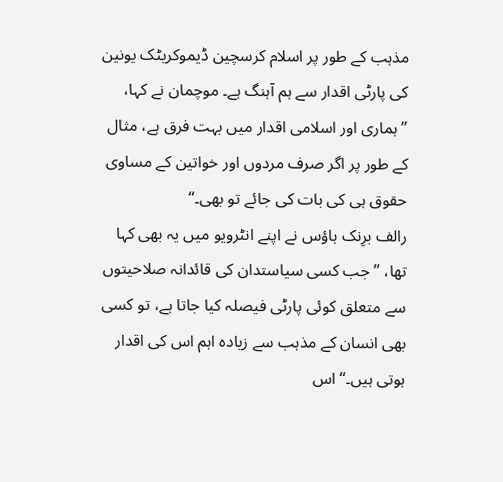مذہب کے طور پر اسلام کرسچین ڈیموکریٹک یونین کی پارٹی اقدار سے ہم آہنگ ہے۔ موچمان نے کہا، ’’ہماری اور اسلامی اقدار میں بہت فرق ہے، مثال کے طور پر اگر صرف مردوں اور خواتین کے مساوی حقوق ہی کی بات کی جائے تو بھی۔‘‘
رالف برِنک ہاؤس نے اپنے انٹرویو میں یہ بھی کہا تھا، ’’جب کسی سیاستدان کی قائدانہ صلاحیتوں سے متعلق کوئی پارٹی فیصلہ کیا جاتا ہے، تو کسی بھی انسان کے مذہب سے زیادہ اہم اس کی اقدار ہوتی ہیں۔‘‘ اس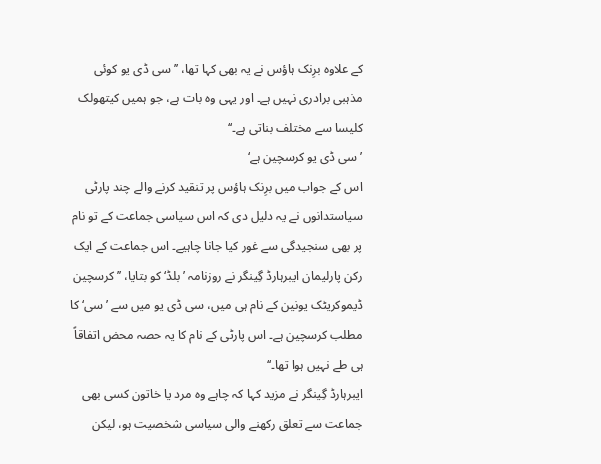کے علاوہ برِنک ہاؤس نے یہ بھی کہا تھا، ’’سی ڈی یو کوئی مذہبی برادری نہیں ہے۔ اور یہی وہ بات ہے، جو ہمیں کیتھولک کلیسا سے مختلف بناتی ہے۔‘‘
’سی ڈی یو کرسچین ہے‘
اس کے جواب میں برِنک ہاؤس پر تنقید کرنے والے چند پارٹی سیاستدانوں نے یہ دلیل دی کہ اس سیاسی جماعت کے تو نام پر بھی سنجیدگی سے غور کیا جانا چاہیے۔ اس جماعت کے ایک رکن پارلیمان ایبرہارڈ گِینگر نے روزنامہ ’بلڈ‘ کو بتایا، ’’کرسچین ڈیموکریٹک یونین کے نام ہی میں، سی ڈی یو میں سے ’سی‘ کا مطلب کرسچین ہے۔ اس پارٹی کے نام کا یہ حصہ محض اتفاقاً ہی طے نہیں ہوا تھا۔‘‘
ایبرہارڈ گِینگر نے مزید کہا کہ چاہے وہ مرد یا خاتون کسی بھی جماعت سے تعلق رکھنے والی سیاسی شخصیت ہو، لیکن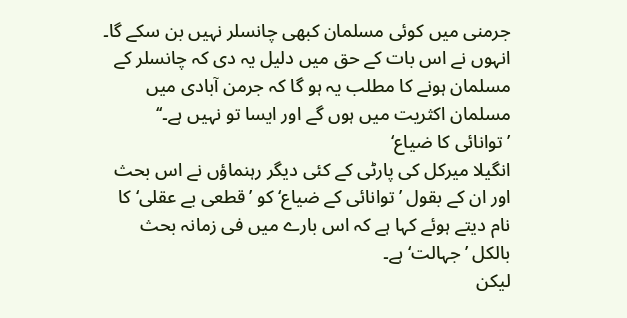جرمنی میں کوئی مسلمان کبھی چانسلر نہیں بن سکے گا۔ انہوں نے اس بات کے حق میں دلیل یہ دی کہ چانسلر کے مسلمان ہونے کا مطلب یہ ہو گا کہ جرمن آبادی میں مسلمان اکثریت میں ہوں گے اور ایسا تو نہیں ہے۔‘‘
’توانائی کا ضیاع‘
انگیلا میرکل کی پارٹی کے کئی دیگر رہنماؤں نے اس بحث اور ان کے بقول ’توانائی کے ضیاع‘ کو ’قطعی بے عقلی‘ کا نام دیتے ہوئے کہا ہے کہ اس بارے میں فی زمانہ بحث بالکل ’جہالت‘ ہے۔
لیکن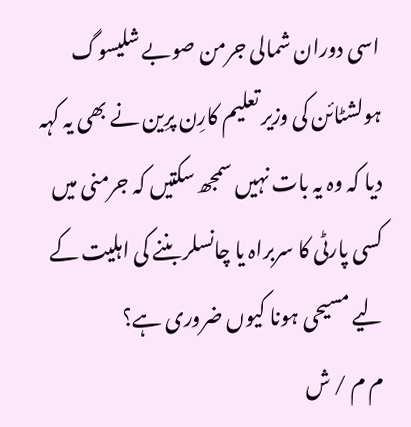اسی دوران شمالی جرمن صوبے شلیسوگ ہولشٹائن کی وزیر تعلیم کارِن پرِین نے بھی یہ کہہ دیا کہ وہ یہ بات نہیں سمجھ سکتیں کہ جرمنی میں کسی پارٹی کا سربراہ یا چانسلر بننے کی اہلیت کے لیے مسیحی ہونا کیوں ضروری ہے؟
م م / ش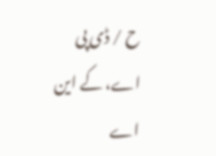ح / ڈی پی اے، کے این اے